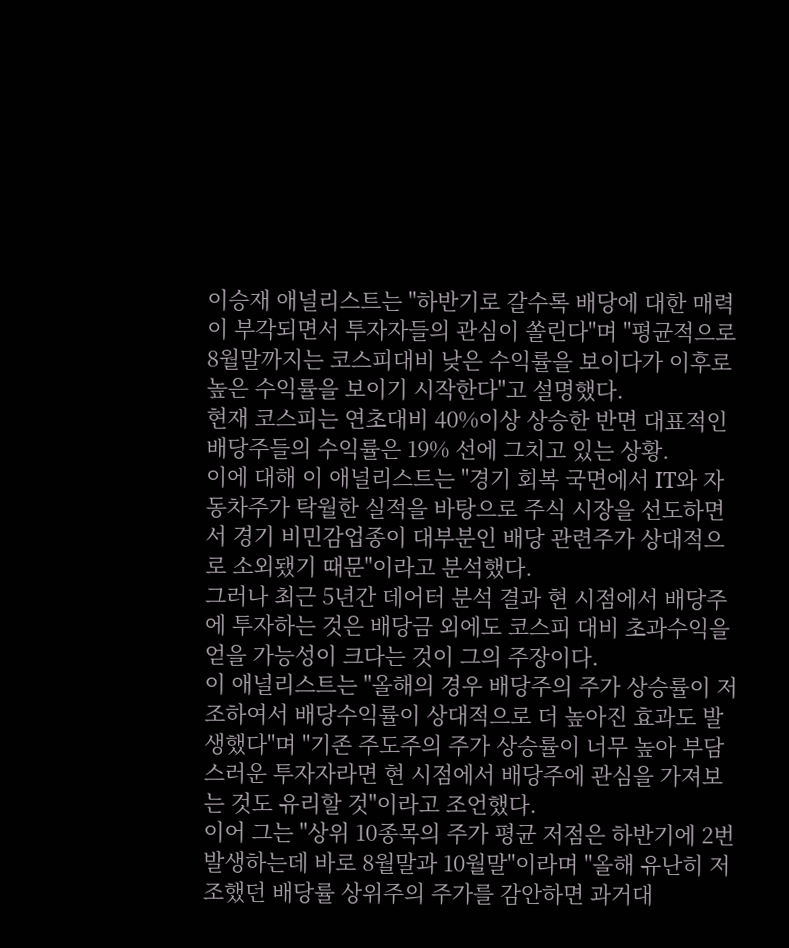이승재 애널리스트는 "하반기로 갈수록 배당에 대한 매력이 부각되면서 투자자들의 관심이 쏠린다"며 "평균적으로 8월말까지는 코스피대비 낮은 수익률을 보이다가 이후로 높은 수익률을 보이기 시작한다"고 설명했다.
현재 코스피는 연초대비 40%이상 상승한 반면 대표적인 배당주들의 수익률은 19% 선에 그치고 있는 상황.
이에 대해 이 애널리스트는 "경기 회복 국면에서 IT와 자동차주가 탁월한 실적을 바탕으로 주식 시장을 선도하면서 경기 비민감업종이 대부분인 배당 관련주가 상대적으로 소외됐기 때문"이라고 분석했다.
그러나 최근 5년간 데어터 분석 결과 현 시점에서 배당주에 투자하는 것은 배당금 외에도 코스피 대비 초과수익을 얻을 가능성이 크다는 것이 그의 주장이다.
이 애널리스트는 "올해의 경우 배당주의 주가 상승률이 저조하여서 배당수익률이 상대적으로 더 높아진 효과도 발생했다"며 "기존 주도주의 주가 상승률이 너무 높아 부담스러운 투자자라면 현 시점에서 배당주에 관심을 가져보는 것도 유리할 것"이라고 조언했다.
이어 그는 "상위 10종목의 주가 평균 저점은 하반기에 2번 발생하는데 바로 8월말과 10월말"이라며 "올해 유난히 저조했던 배당률 상위주의 주가를 감안하면 과거대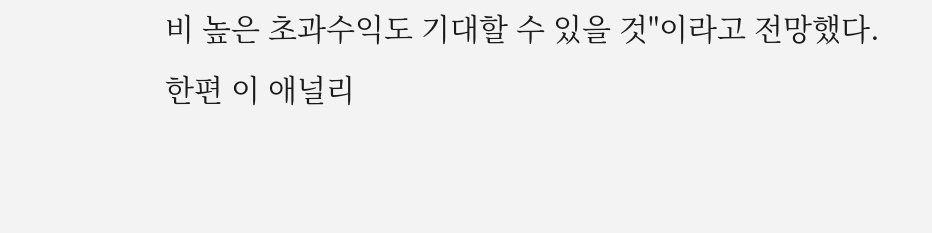비 높은 초과수익도 기대할 수 있을 것"이라고 전망했다.
한편 이 애널리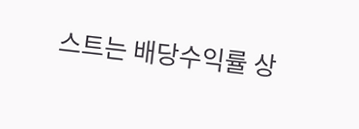스트는 배당수익률 상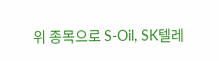위 종목으로 S-Oil, SK텔레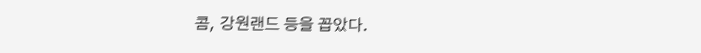콤, 강원랜드 등을 꼽았다.